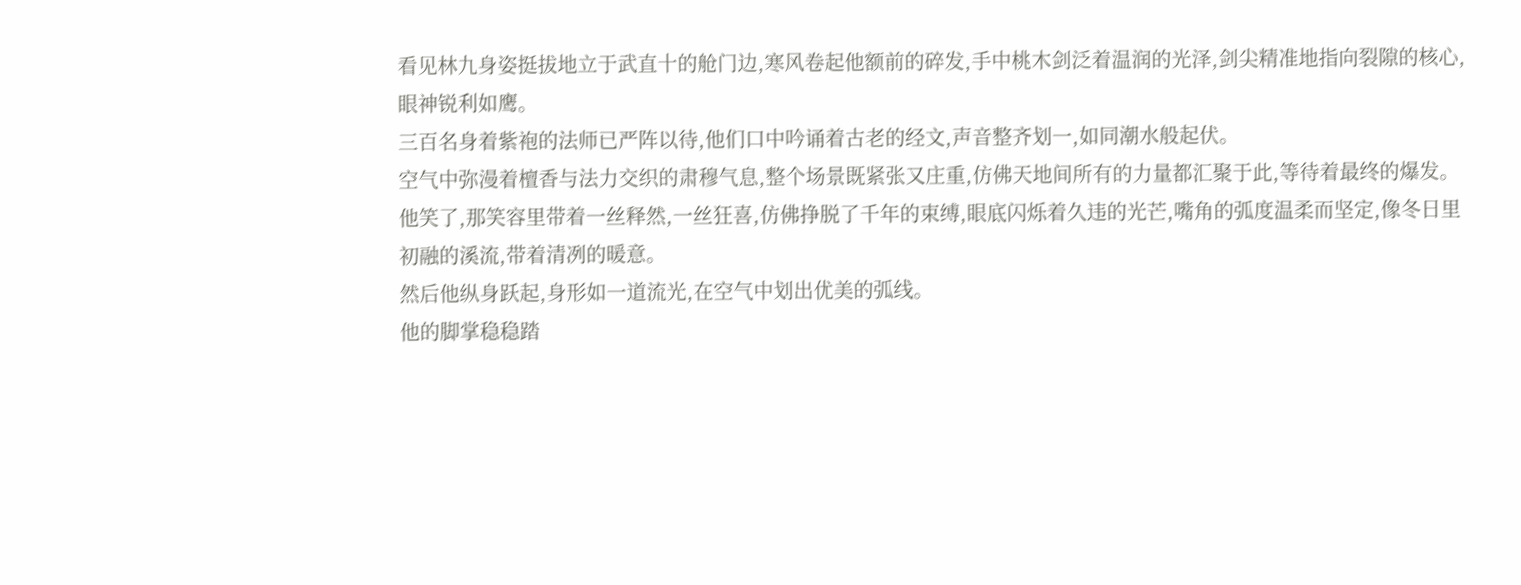看见林九身姿挺拔地立于武直十的舱门边,寒风卷起他额前的碎发,手中桃木剑泛着温润的光泽,剑尖精准地指向裂隙的核心,眼神锐利如鹰。
三百名身着紫袍的法师已严阵以待,他们口中吟诵着古老的经文,声音整齐划一,如同潮水般起伏。
空气中弥漫着檀香与法力交织的肃穆气息,整个场景既紧张又庄重,仿佛天地间所有的力量都汇聚于此,等待着最终的爆发。
他笑了,那笑容里带着一丝释然,一丝狂喜,仿佛挣脱了千年的束缚,眼底闪烁着久违的光芒,嘴角的弧度温柔而坚定,像冬日里初融的溪流,带着清冽的暖意。
然后他纵身跃起,身形如一道流光,在空气中划出优美的弧线。
他的脚掌稳稳踏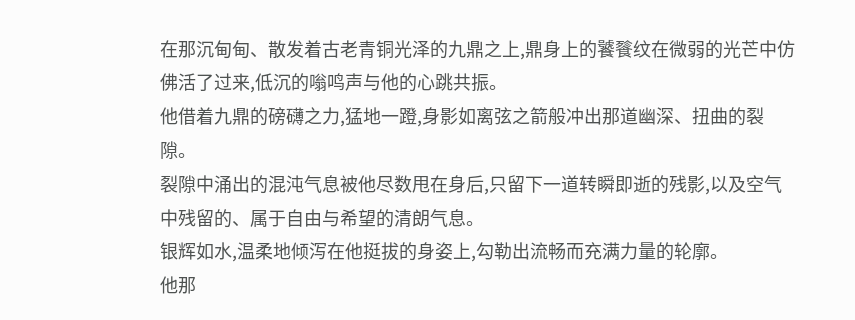在那沉甸甸、散发着古老青铜光泽的九鼎之上,鼎身上的饕餮纹在微弱的光芒中仿佛活了过来,低沉的嗡鸣声与他的心跳共振。
他借着九鼎的磅礴之力,猛地一蹬,身影如离弦之箭般冲出那道幽深、扭曲的裂隙。
裂隙中涌出的混沌气息被他尽数甩在身后,只留下一道转瞬即逝的残影,以及空气中残留的、属于自由与希望的清朗气息。
银辉如水,温柔地倾泻在他挺拔的身姿上,勾勒出流畅而充满力量的轮廓。
他那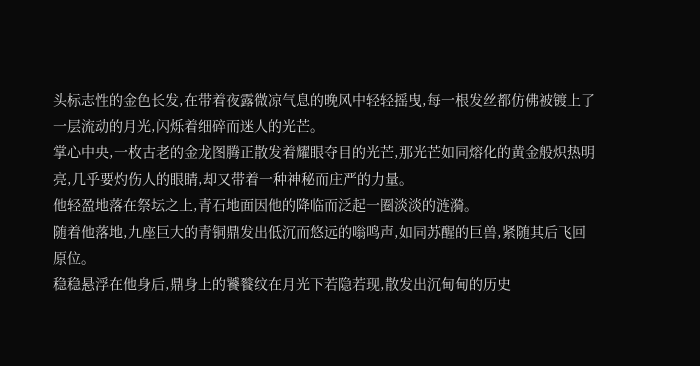头标志性的金色长发,在带着夜露微凉气息的晚风中轻轻摇曳,每一根发丝都仿佛被镀上了一层流动的月光,闪烁着细碎而迷人的光芒。
掌心中央,一枚古老的金龙图腾正散发着耀眼夺目的光芒,那光芒如同熔化的黄金般炽热明亮,几乎要灼伤人的眼睛,却又带着一种神秘而庄严的力量。
他轻盈地落在祭坛之上,青石地面因他的降临而泛起一圈淡淡的涟漪。
随着他落地,九座巨大的青铜鼎发出低沉而悠远的嗡鸣声,如同苏醒的巨兽,紧随其后飞回原位。
稳稳悬浮在他身后,鼎身上的饕餮纹在月光下若隐若现,散发出沉甸甸的历史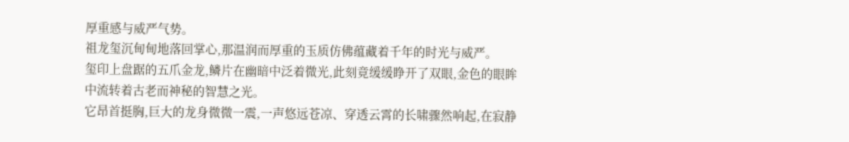厚重感与威严气势。
祖龙玺沉甸甸地落回掌心,那温润而厚重的玉质仿佛蕴藏着千年的时光与威严。
玺印上盘踞的五爪金龙,鳞片在幽暗中泛着微光,此刻竟缓缓睁开了双眼,金色的眼眸中流转着古老而神秘的智慧之光。
它昂首挺胸,巨大的龙身微微一震,一声悠远苍凉、穿透云霄的长啸骤然响起,在寂静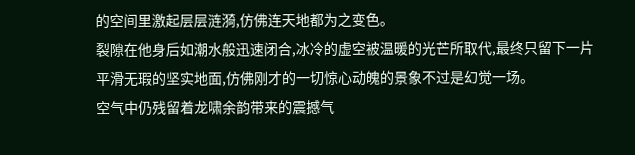的空间里激起层层涟漪,仿佛连天地都为之变色。
裂隙在他身后如潮水般迅速闭合,冰冷的虚空被温暖的光芒所取代,最终只留下一片平滑无瑕的坚实地面,仿佛刚才的一切惊心动魄的景象不过是幻觉一场。
空气中仍残留着龙啸余韵带来的震撼气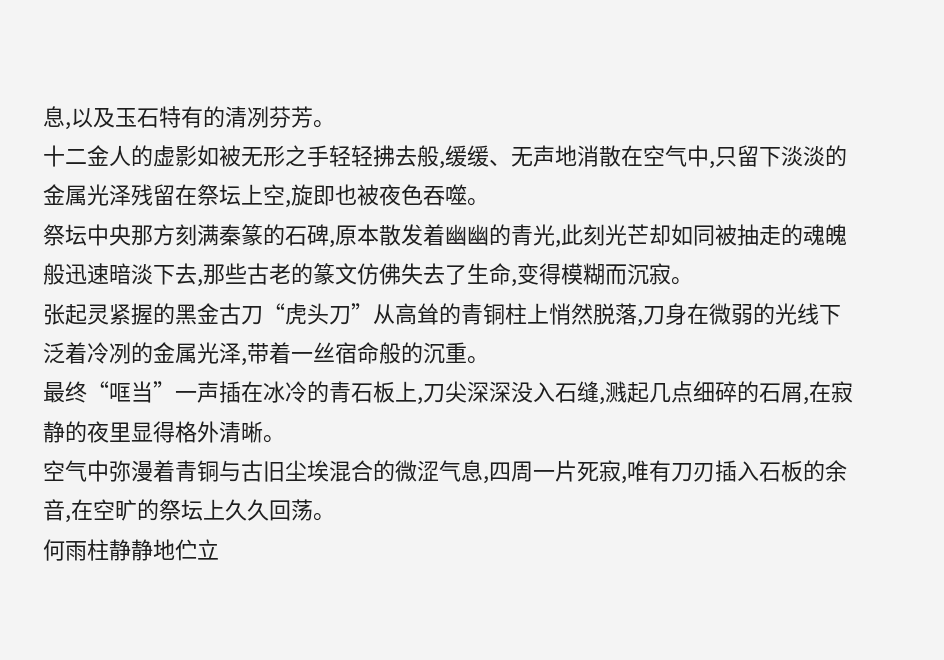息,以及玉石特有的清冽芬芳。
十二金人的虚影如被无形之手轻轻拂去般,缓缓、无声地消散在空气中,只留下淡淡的金属光泽残留在祭坛上空,旋即也被夜色吞噬。
祭坛中央那方刻满秦篆的石碑,原本散发着幽幽的青光,此刻光芒却如同被抽走的魂魄般迅速暗淡下去,那些古老的篆文仿佛失去了生命,变得模糊而沉寂。
张起灵紧握的黑金古刀“虎头刀”从高耸的青铜柱上悄然脱落,刀身在微弱的光线下泛着冷冽的金属光泽,带着一丝宿命般的沉重。
最终“哐当”一声插在冰冷的青石板上,刀尖深深没入石缝,溅起几点细碎的石屑,在寂静的夜里显得格外清晰。
空气中弥漫着青铜与古旧尘埃混合的微涩气息,四周一片死寂,唯有刀刃插入石板的余音,在空旷的祭坛上久久回荡。
何雨柱静静地伫立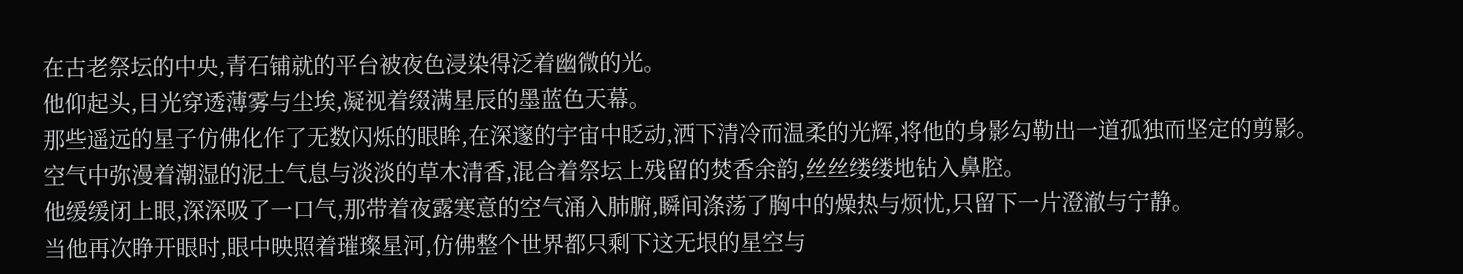在古老祭坛的中央,青石铺就的平台被夜色浸染得泛着幽微的光。
他仰起头,目光穿透薄雾与尘埃,凝视着缀满星辰的墨蓝色天幕。
那些遥远的星子仿佛化作了无数闪烁的眼眸,在深邃的宇宙中眨动,洒下清冷而温柔的光辉,将他的身影勾勒出一道孤独而坚定的剪影。
空气中弥漫着潮湿的泥土气息与淡淡的草木清香,混合着祭坛上残留的焚香余韵,丝丝缕缕地钻入鼻腔。
他缓缓闭上眼,深深吸了一口气,那带着夜露寒意的空气涌入肺腑,瞬间涤荡了胸中的燥热与烦忧,只留下一片澄澈与宁静。
当他再次睁开眼时,眼中映照着璀璨星河,仿佛整个世界都只剩下这无垠的星空与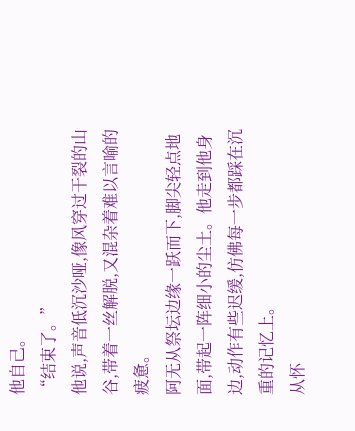他自己。
“结束了。”
他说,声音低沉沙哑,像风穿过干裂的山谷,带着一丝解脱,又混杂着难以言喻的疲惫。
阿无从祭坛边缘一跃而下,脚尖轻点地面,带起一阵细小的尘土。他走到他身边,动作有些迟缓,仿佛每一步都踩在沉重的记忆上。
从怀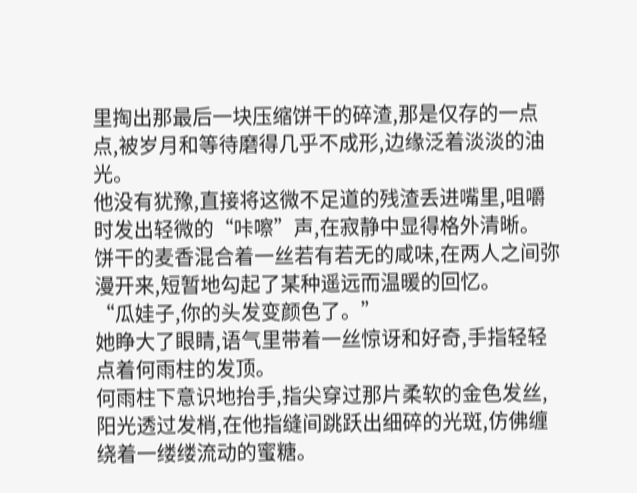里掏出那最后一块压缩饼干的碎渣,那是仅存的一点点,被岁月和等待磨得几乎不成形,边缘泛着淡淡的油光。
他没有犹豫,直接将这微不足道的残渣丢进嘴里,咀嚼时发出轻微的“咔嚓”声,在寂静中显得格外清晰。
饼干的麦香混合着一丝若有若无的咸味,在两人之间弥漫开来,短暂地勾起了某种遥远而温暖的回忆。
“瓜娃子,你的头发变颜色了。”
她睁大了眼睛,语气里带着一丝惊讶和好奇,手指轻轻点着何雨柱的发顶。
何雨柱下意识地抬手,指尖穿过那片柔软的金色发丝,阳光透过发梢,在他指缝间跳跃出细碎的光斑,仿佛缠绕着一缕缕流动的蜜糖。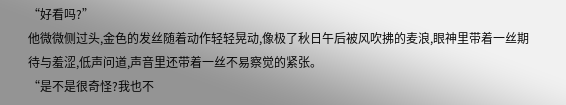“好看吗?”
他微微侧过头,金色的发丝随着动作轻轻晃动,像极了秋日午后被风吹拂的麦浪,眼神里带着一丝期待与羞涩,低声问道,声音里还带着一丝不易察觉的紧张。
“是不是很奇怪?我也不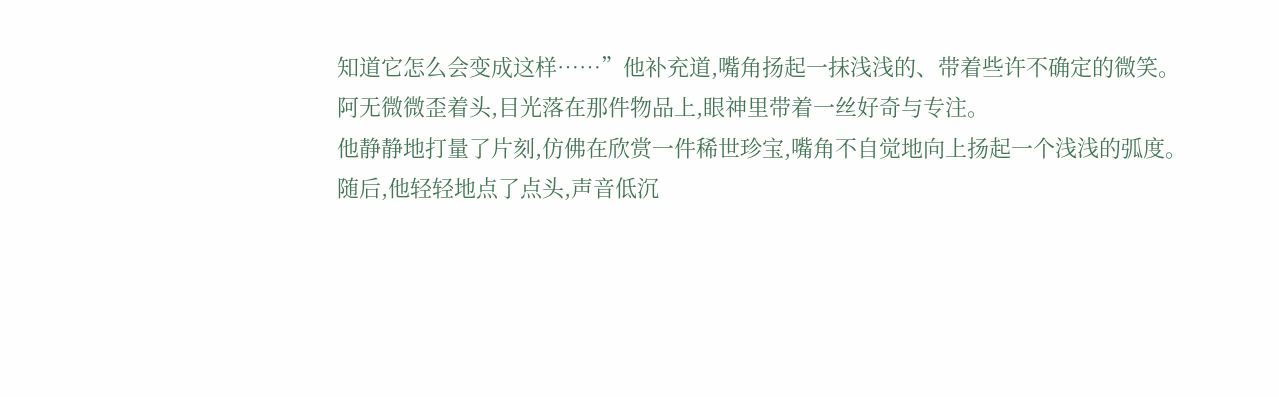知道它怎么会变成这样……”他补充道,嘴角扬起一抹浅浅的、带着些许不确定的微笑。
阿无微微歪着头,目光落在那件物品上,眼神里带着一丝好奇与专注。
他静静地打量了片刻,仿佛在欣赏一件稀世珍宝,嘴角不自觉地向上扬起一个浅浅的弧度。
随后,他轻轻地点了点头,声音低沉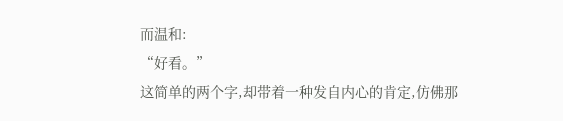而温和:
“好看。”
这简单的两个字,却带着一种发自内心的肯定,仿佛那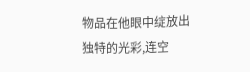物品在他眼中绽放出独特的光彩,连空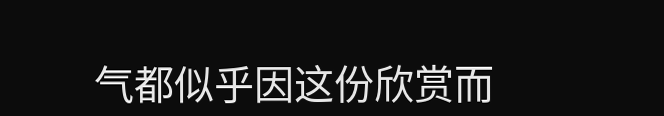气都似乎因这份欣赏而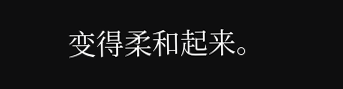变得柔和起来。